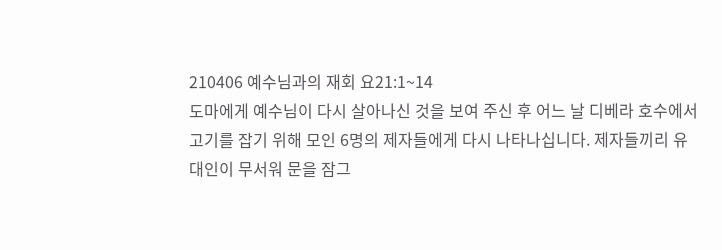210406 예수님과의 재회 요21:1~14
도마에게 예수님이 다시 살아나신 것을 보여 주신 후 어느 날 디베라 호수에서 고기를 잡기 위해 모인 6명의 제자들에게 다시 나타나십니다. 제자들끼리 유대인이 무서워 문을 잠그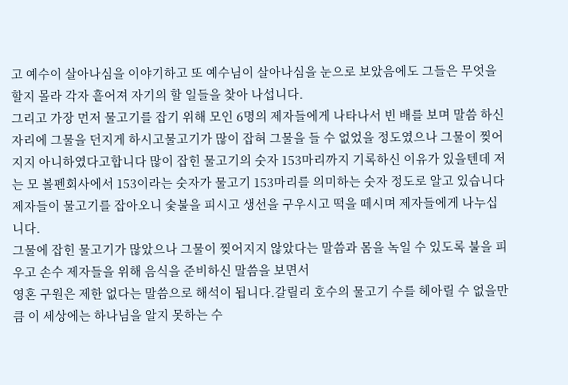고 예수이 살아나심을 이야기하고 또 예수님이 살아나심을 눈으로 보았음에도 그들은 무엇을 할지 몰라 각자 흩어져 자기의 할 일들을 찾아 나섭니다.
그리고 가장 먼저 물고기를 잡기 위해 모인 6명의 제자들에게 나타나서 빈 배를 보며 말씀 하신 자리에 그물을 던지게 하시고물고기가 많이 잡혀 그물을 들 수 없었을 정도였으나 그물이 찢어지지 아니하였다고합니다 많이 잡힌 물고기의 숫자 153마리까지 기록하신 이유가 있을텐데 저는 모 볼펜회사에서 153이라는 숫자가 물고기 153마리를 의미하는 숫자 정도로 알고 있습니다
제자들이 물고기를 잡아오니 숯불을 피시고 생선을 구우시고 떡을 떼시며 제자들에게 나누십니다.
그물에 잡힌 물고기가 많았으나 그물이 찢어지지 않았다는 말씀과 몸을 녹일 수 있도록 불을 피우고 손수 제자들을 위해 음식을 준비하신 말씀을 보면서
영혼 구원은 제한 없다는 말씀으로 해석이 됩니다.갈릴리 호수의 물고기 수를 헤아릴 수 없을만큼 이 세상에는 하나님을 알지 못하는 수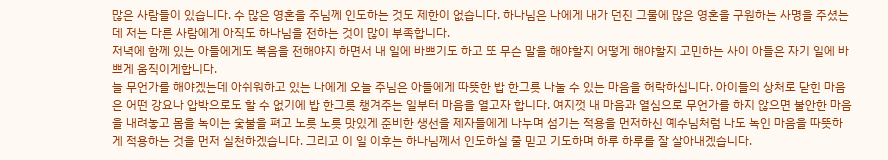많은 사람들이 있습니다. 수 많은 영혼을 주님께 인도하는 것도 제한이 없습니다. 하나님은 나에게 내가 던진 그물에 많은 영혼을 구원하는 사명을 주셨는데 저는 다른 사람에게 아직도 하나님을 전하는 것이 많이 부족합니다.
저녁에 함께 있는 아들에게도 복음을 전해야지 하면서 내 일에 바쁘기도 하고 또 무슨 말을 해야할지 어떻게 해야할지 고민하는 사이 아들은 자기 일에 바쁘게 움직이게합니다.
늘 무언가를 해야겠는데 아쉬워하고 있는 나에게 오늘 주님은 아들에게 따뜻한 밥 한그릇 나눌 수 있는 마음을 허락하십니다. 아이들의 상처로 닫힌 마음은 어떤 강요나 압박으로도 할 수 없기에 밥 한그릇 챙겨주는 일부터 마음을 열고자 합니다. 여지껏 내 마음과 열심으로 무언가를 하지 않으면 불안한 마음을 내려놓고 몸을 녹이는 숯불을 펴고 노릇 노릇 맛있게 준비한 생선을 제자들에게 나누며 섬기는 적용을 먼저하신 예수님처럼 나도 녹인 마음을 따뜻하게 적용하는 것을 먼저 실천하겠습니다. 그리고 이 일 이후는 하나님께서 인도하실 줄 믿고 기도하며 하루 하루를 잘 살아내겠습니다.